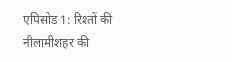एपिसोड 1: रिश्तों की नीलामीशहर की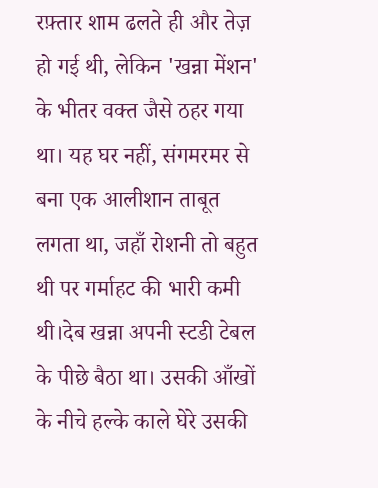रफ़्तार शाम ढलते ही और तेज़ हो गई थी, लेकिन 'खन्ना मेंशन' के भीतर वक्त जैसे ठहर गया था। यह घर नहीं, संगमरमर से बना एक आलीशान ताबूत लगता था, जहाँ रोशनी तो बहुत थी पर गर्माहट की भारी कमी थी।देब खन्ना अपनी स्टडी टेबल के पीछे बैठा था। उसकी आँखों के नीचे हल्के काले घेरे उसकी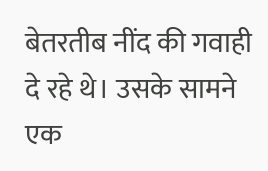बेतरतीब नींद की गवाही दे रहे थे। उसके सामने एक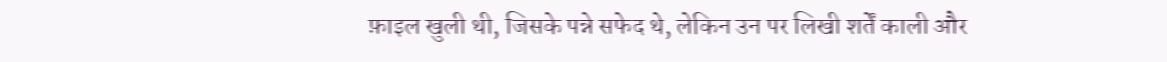फ़ाइल खुली थी, जिसके पन्ने सफेद थे, लेकिन उन पर लिखी शर्तें काली और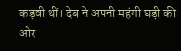कड़वी थीं। देब ने अपनी महंगी घड़ी की ओर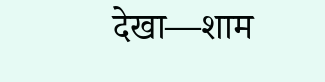देखा—शाम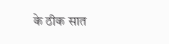के ठीक सात